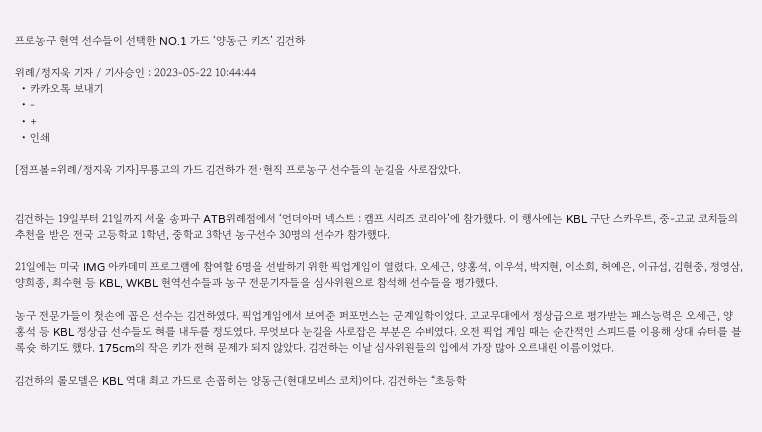프로농구 현역 선수들이 선택한 NO.1 가드 ‘양동근 키즈’ 김건하

위례/정지욱 기자 / 기사승인 : 2023-05-22 10:44:44
  • 카카오톡 보내기
  • -
  • +
  • 인쇄

[점프볼=위례/정지욱 기자]무룡고의 가드 김건하가 전·현직 프로농구 선수들의 눈길을 사로잡았다.


김건하는 19일부터 21일까지 서울 송파구 ATB위례점에서 ‘언더아머 넥스트 : 캠프 시리즈 코리아’에 참가했다. 이 행사에는 KBL 구단 스카우트, 중-고교 코치들의 추천을 받은 전국 고등학교 1학년, 중학교 3학년 농구선수 30명의 선수가 참가했다.

21일에는 미국 IMG 아카데미 프로그램에 참여할 6명을 선발하기 위한 픽업게임이 열렸다. 오세근, 양홍석, 이우석, 박지현, 이소희, 허예은, 이규섭, 김현중, 정영삼, 양희종, 최수현 등 KBL, WKBL 현역선수들과 농구 전문기자들을 심사위원으로 참석해 선수들을 평가했다.

농구 전문가들이 첫손에 꼽은 선수는 김건하였다. 픽업게임에서 보여준 퍼포먼스는 군계일학이었다. 고교무대에서 정상급으로 평가받는 패스능력은 오세근, 양홍석 등 KBL 정상급 선수들도 혀를 내두를 정도였다. 무엇보다 눈길을 사로잡은 부분은 수비였다. 오전 픽업 게임 때는 순간적인 스피드를 이용해 상대 슈터를 블록슛 하기도 했다. 175cm의 작은 키가 전혀 문제가 되지 않았다. 김건하는 이날 심사위원들의 입에서 가장 많아 오르내린 이름이었다.

김건하의 롤모델은 KBL 역대 최고 가드로 손꼽히는 양동근(현대모비스 코치)이다. 김건하는 “초등학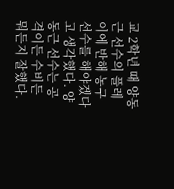교 2학년 때 양동근 선수의 플레이에 반해 농구선수를 해야겠다고 생각했다. 양동근 선수는 공격이든 수비든 뭐든지 잘했다.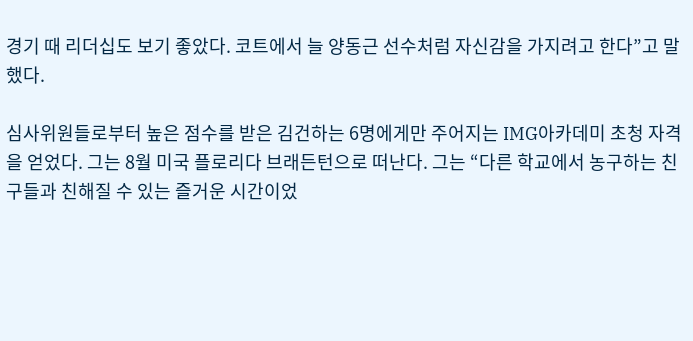경기 때 리더십도 보기 좋았다. 코트에서 늘 양동근 선수처럼 자신감을 가지려고 한다”고 말했다.

심사위원들로부터 높은 점수를 받은 김건하는 6명에게만 주어지는 IMG아카데미 초청 자격을 얻었다. 그는 8월 미국 플로리다 브래든턴으로 떠난다. 그는 “다른 학교에서 농구하는 친구들과 친해질 수 있는 즐거운 시간이었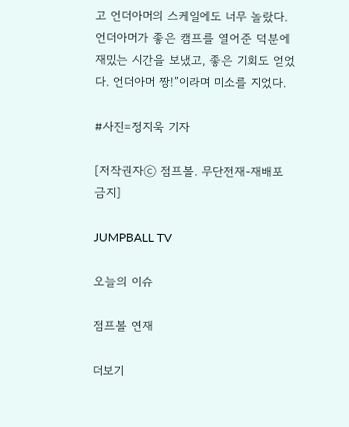고 언더아머의 스케일에도 너무 놀랐다. 언더아머가 좋은 캠프를 열어준 덕분에 재밌는 시간을 보냈고, 좋은 기회도 얻었다. 언더아머 짱!”이라며 미소를 지었다.

#사진=정지욱 기자

[저작권자ⓒ 점프볼. 무단전재-재배포 금지]

JUMPBALL TV

오늘의 이슈

점프볼 연재

더보기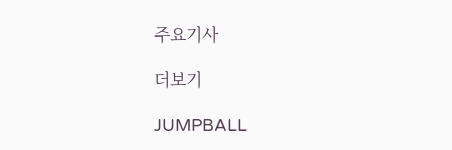주요기사

더보기

JUMPBALL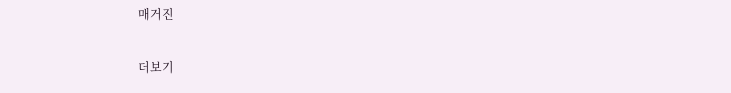매거진

더보기